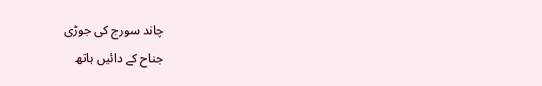چاند سورج کی جوڑی
جناح کے دائیں ہاتھ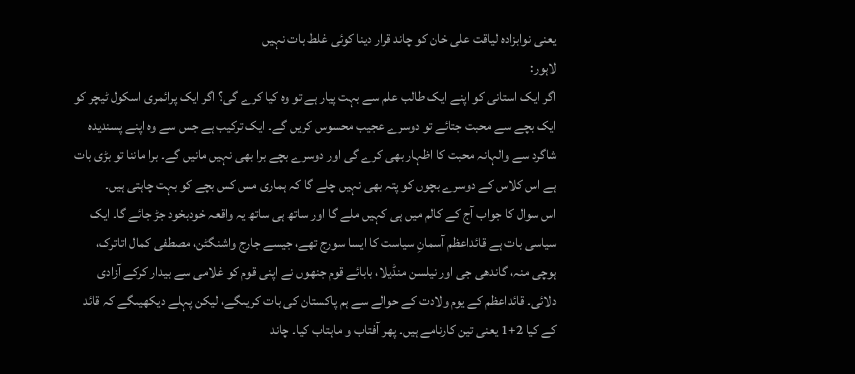یعنی نوابزادہ لیاقت علی خان کو چاند قرار دینا کوئی غلط بات نہیں
لاہور:
اگر ایک استانی کو اپنے ایک طالب علم سے بہت پیار ہے تو وہ کیا کرے گی؟ اگر ایک پرائمری اسکول ٹیچر کو ایک بچے سے محبت جتائے تو دوسرے عجیب محسوس کریں گے۔ ایک ترکیب ہے جس سے وہ اپنے پسندیدہ شاگرد سے والہانہ محبت کا اظہار بھی کرے گی اور دوسرے بچے برا بھی نہیں مانیں گے۔ برا ماننا تو بڑی بات ہے اس کلاس کے دوسرے بچوں کو پتہ بھی نہیں چلے گا کہ ہماری مس کس بچے کو بہت چاہتی ہیں۔
اس سوال کا جواب آج کے کالم میں ہی کہیں ملے گا اور ساتھ ہی ساتھ یہ واقعہ خودبخود جڑ جائے گا۔ ایک سیاسی بات ہے قائداعظم آسمانِ سیاست کا ایسا سورج تھے، جیسے جارج واشنگٹن، مصطفی کمال اتاترک، ہوچی منہ، گاندھی جی اور نیلسن منڈیلا، بابائے قوم جنھوں نے اپنی قوم کو غلامی سے بیدار کرکے آزادی دلائی۔ قائداعظم کے یوم ولادت کے حوالے سے ہم پاکستان کی بات کریںگے، لیکن پہلے دیکھیںگے کہ قائد کے کیا 2+1 یعنی تین کارنامے ہیں۔ پھر آفتاب و ماہتاب کیا۔ چاند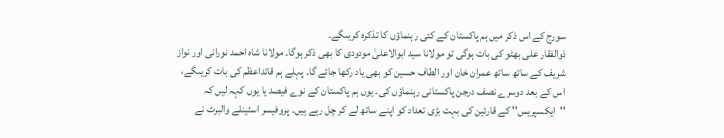سورج کے اس ذکر میں ہم پاکستان کے کئی رہنماؤں کا تذکرہ کریںگے۔
ذوالفقار علی بھٹو کی بات ہوگی تو مولانا سید ابوالاعلیٰ مودودی کا بھی ذکر ہوگا۔ مولانا شاہ احمد نورانی اور نواز شریف کے ساتھ ساتھ عمران خان اور الطاف حسین کو بھی یاد رکھا جائے گا۔ پہلے ہم قائداعظم کی بات کریںگے، اس کے بعد دوسرے نصف درجن پاکستانی رہنماؤں کی۔ یوں ہم پاکستان کے نوے فیصد یا یوں کہہ لیں کہ ''ایکسپریس'' کے قارئین کی بہت بڑی تعداد کو اپنے ساتھ لے کر چل رہے ہیں۔ پروفیسر اسٹینلے والبرٹ نے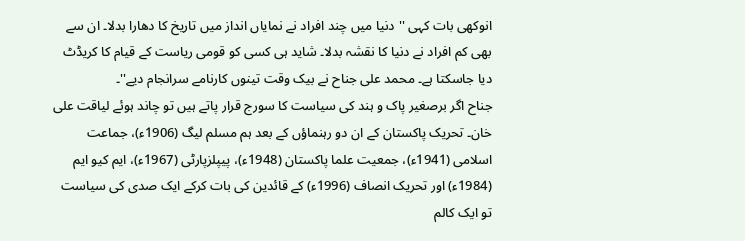انوکھی بات کہی ''دنیا میں چند افراد نے نمایاں انداز میں تاریخ کا دھارا بدلا۔ ان سے بھی کم افراد نے دنیا کا نقشہ بدلا۔ شاید ہی کسی کو قومی ریاست کے قیام کا کریڈٹ دیا جاسکتا ہے۔ محمد علی جناح نے بیک وقت تینوں کارنامے سرانجام دیے''۔
جناح اگر برصغیر پاک و ہند کی سیاست کا سورج قرار پاتے ہیں تو چاند ہوئے لیاقت علی خان۔ تحریک پاکستان کے ان دو رہنماؤں کے بعد ہم مسلم لیگ (1906ء)، جماعت اسلامی (1941ء)، جمعیت علما پاکستان (1948ء)، پیپلزپارٹی (1967ء)، ایم کیو ایم (1984ء) اور تحریک انصاف (1996ء) کے قائدین کی بات کرکے ایک صدی کی سیاست تو ایک کالم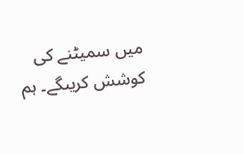میں سمیٹنے کی کوشش کریںگے۔ ہم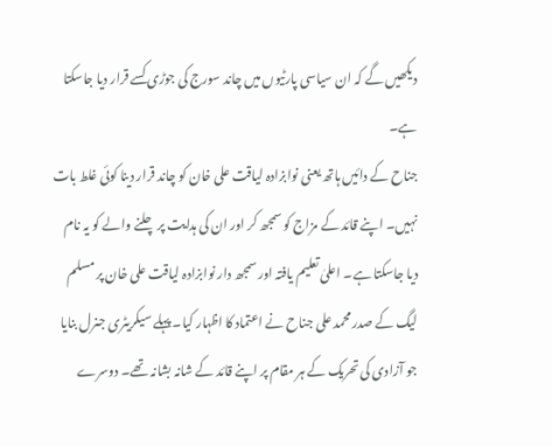دیکھیں گے کہ ان سیاسی پارٹیوں میں چاند سورج کی جوڑی کسے قرار دیا جاسکتا ہے۔
جناح کے دائیں ہاتھ یعنی نوابزادہ لیاقت علی خان کو چاند قرار دینا کوئی غلط بات نہیں۔ اپنے قائد کے مزاج کو سمجھ کر اور ان کی ہدایت پر چلنے والے کو یہ نام دیا جاسکتا ہے۔ اعلیٰ تعلیم یافتہ اور سمجھ دار نوابزادہ لیاقت علی خان پر مسلم لیگ کے صدر محمد علی جناح نے اعتماد کا اظہار کیا۔ پہلے سیکریٹری جنرل بنایا جو آزادی کی تحریک کے ہر مقام پر اپنے قائد کے شانہ بشانہ تھے۔ دوسرے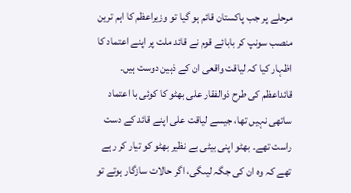مرحلے پر جب پاکستان قائم ہو گیا تو وزیراعظم کا اہم ترین منصب سونپ کر بابائے قوم نے قائد ملت پر اپنے اعتماد کا اظہار کیا کہ لیاقت واقعی ان کے ذہین دوست ہیں۔
قائداعظم کی طرح ذوالفقار علی بھٹو کا کوئی با اعتماد ساتھی نہیں تھا، جیسے لیاقت علی اپنے قائد کے دست راست تھے۔ بھٹو اپنی بیٹی بے نظیر بھٹو کو تیار کر رہے تھے کہ وہ ان کی جگہ لیںگی، اگر حالات سازگار ہوتے تو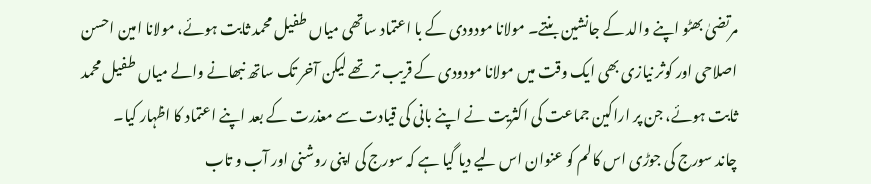مرتضیٰ بھٹو اپنے والد کے جانشین بنتے۔ مولانا مودودی کے با اعتماد ساتھی میاں طفیل محمد ثابت ہوئے، مولانا امین احسن اصلاحی اور کوثر نیازی بھی ایک وقت میں مولانا مودودی کے قریب تر تھے لیکن آخر تک ساتھ نبھانے والے میاں طفیل محمد ثابت ہوئے، جن پر اراکین جماعت کی اکثریت نے اپنے بانی کی قیادت سے معذرت کے بعد اپنے اعتماد کا اظہار کیا۔
چاند سورج کی جوڑی اس کالم کو عنوان اس لیے دیا گیا ہے کہ سورج کی اپنی روشنی اور آب و تاب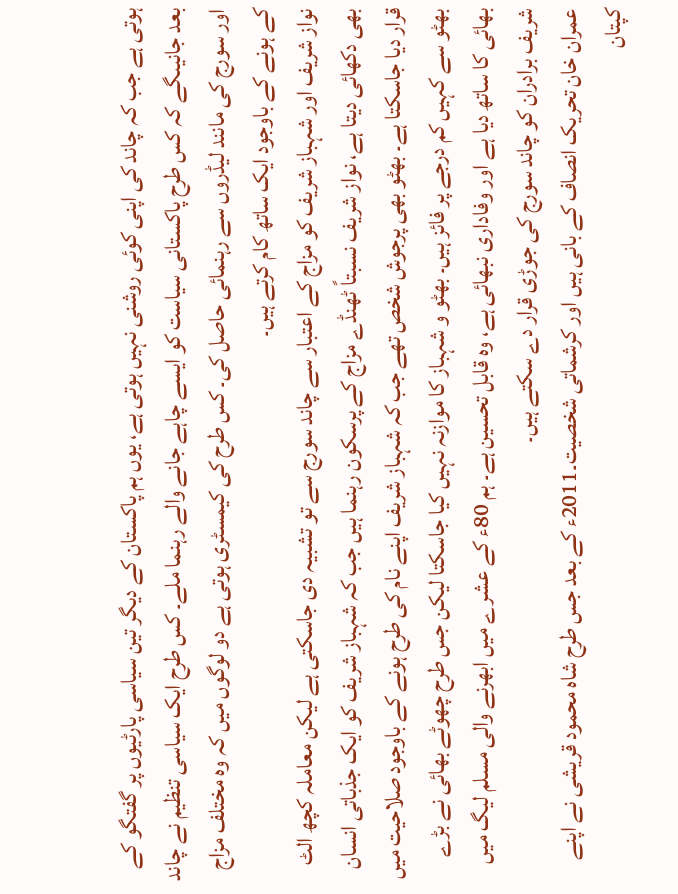ہوتی ہے جب کہ چاند کی اپنی کوئی روشنی نہیں ہوتی ہے، یوں ہم پاکستان کے دیگر تین سیاسی پارٹیوں پر گفتگو کے بعد جانیںگے کہ کس طرح پاکستانی سیاست کو ایسے چاہے جانے والے رہنما ملے۔ کس طرح ایک سیاسی تنظیم نے چاند اور سورج کی مانند لیڈروں سے رہنمائی حاصل کی۔ کس طرح کی کیمسٹری ہوتی ہے دو لوگوں میں کہ وہ مختلف مزاج کے ہونے کے باوجود ایک ساتھ کام کرتے ہیں۔
نواز شریف اور شہباز شریف کو مزاج کے اعتبار سے چاند سورج سے تو تشبیہ دی جاسکتی ہے لیکن معاملہ کچھ الٹ بھی دکھائی دیتا ہے، نواز شریف نسبتاً ٹھنڈے مزاج کے پرسکون رہنما ہیں جب کہ شہباز شریف کو ایک جذباتی انسان قرار دیا جاسکتا ہے۔ بھٹو بھی پرجوش شخص تھے جب کہ شہباز شریف اپنے نام کی طرح ہونے کے باوجود صلاحیت میں بھٹو سے کہیں کم درجے پر فائز ہیں۔ بھٹو و شہباز کا موازنہ نہیں کیا جاسکتا لیکن جس طرح چھوٹے بھائی نے بڑے بھائی کا ساتھ دیا ہے اور وفاداری نبھائی ہے، وہ قابل تحسین ہے۔ ہم 80ء کے عشرے میں ابھرنے والی مسلم لیگ میں شریف برادران کو چاند سورج کی جوڑی قرار دے سکتے ہیں۔
عمران خان تحریک انصاف کے بانی ہیں اور کرشماتی شخصیت۔2011ء کے بعد جس طرح شاہ محمود قریشی نے اپنے کپتان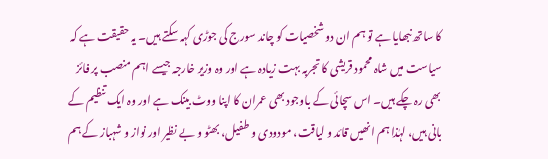کا ساتھ نبھایا ہے تو ہم ان دو شخصیات کو چاند سورج کی جوڑی کہہ سکتے ہیں۔ یہ حقیقت ہے کہ سیاست میں شاہ محمود قریشی کا تجربہ بہت زیادہ ہے اور وہ وزیر خارجہ جیسے اہم منصب پر فائز بھی رہ چکے ہیں۔ اس سچائی کے باوجود بھی عمران کا اپنا ووٹ بینک ہے اور وہ ایک تنظیم کے بانی ہیں، لہٰذا ہم انھیں قائد و لیاقت، مودودی و طفیل، بھٹو و بے نظیر اور نواز و شہباز کے ہم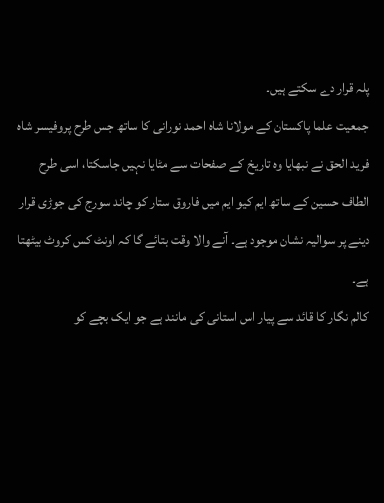پلہ قرار دے سکتے ہیں۔
جمعیت علما پاکستان کے مولانا شاہ احمد نورانی کا ساتھ جس طرح پروفیسر شاہ فرید الحق نے نبھایا وہ تاریخ کے صفحات سے مٹایا نہیں جاسکتا، اسی طرح الطاف حسین کے ساتھ ایم کیو ایم میں فاروق ستار کو چاند سورج کی جوڑی قرار دینے پر سوالیہ نشان موجود ہے۔ آنے والا وقت بتائے گا کہ اونٹ کس کروٹ بیٹھتا ہے۔
کالم نگار کا قائد سے پیار اس استانی کی مانند ہے جو ایک بچے کو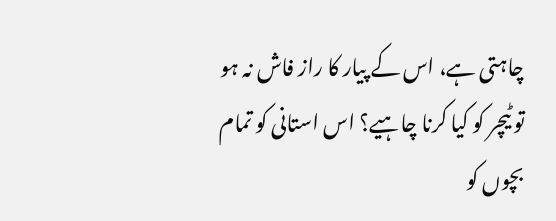چاہتی ہے، اس کے پیار کا راز فاش نہ ہو تو ٹیچر کو کیا کرنا چاہیے؟ اس استانی کو تمام بچوں کو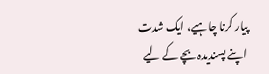پیار کرنا چاہیے، ایک شدت اپنے پسندیدہ بچے کے لیے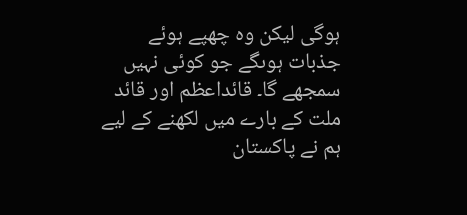ہوگی لیکن وہ چھپے ہوئے جذبات ہوںگے جو کوئی نہیں سمجھے گا۔ قائداعظم اور قائد ملت کے بارے میں لکھنے کے لیے ہم نے پاکستان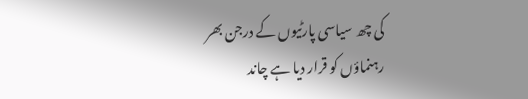کی چھ سیاسی پارٹیوں کے درجن بھر رہنماؤں کو قرار دیا ہے چاند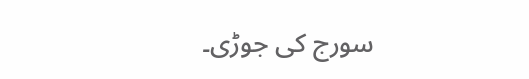سورج کی جوڑی۔